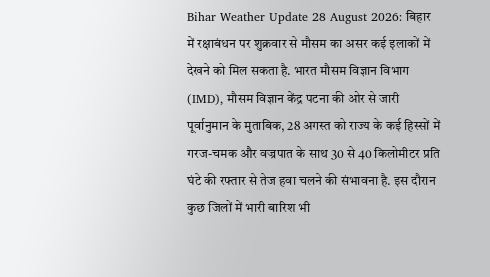Bihar Weather Update 28 August 2026: बिहार में रक्षाबंधन पर शुक्रवार से मौसम का असर कई इलाकों में देखने को मिल सकता है. भारत मौसम विज्ञान विभाग (IMD), मौसम विज्ञान केंद्र पटना की ओर से जारी पूर्वानुमान के मुताबिक, 28 अगस्त को राज्य के कई हिस्सों में गरज-चमक और वज्रपात के साथ 30 से 40 किलोमीटर प्रति घंटे की रफ्तार से तेज हवा चलने की संभावना है. इस दौरान कुछ जिलों में भारी बारिश भी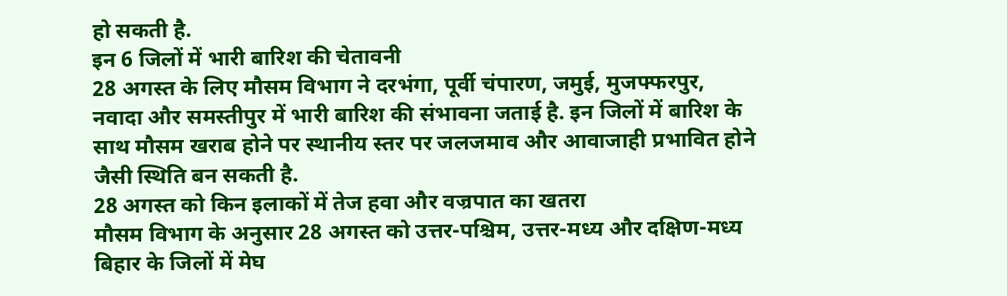हो सकती है.
इन 6 जिलों में भारी बारिश की चेतावनी
28 अगस्त के लिए मौसम विभाग ने दरभंगा, पूर्वी चंपारण, जमुई, मुजफ्फरपुर, नवादा और समस्तीपुर में भारी बारिश की संभावना जताई है. इन जिलों में बारिश के साथ मौसम खराब होने पर स्थानीय स्तर पर जलजमाव और आवाजाही प्रभावित होने जैसी स्थिति बन सकती है.
28 अगस्त को किन इलाकों में तेज हवा और वज्रपात का खतरा
मौसम विभाग के अनुसार 28 अगस्त को उत्तर-पश्चिम, उत्तर-मध्य और दक्षिण-मध्य बिहार के जिलों में मेघ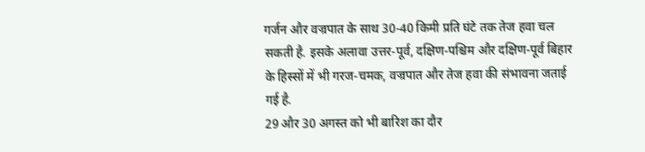गर्जन और वज्रपात के साथ 30-40 किमी प्रति घंटे तक तेज हवा चल सकती है. इसके अलावा उत्तर-पूर्व, दक्षिण-पश्चिम और दक्षिण-पूर्व बिहार के हिस्सों में भी गरज-चमक, वज्रपात और तेज हवा की संभावना जताई गई है.
29 और 30 अगस्त को भी बारिश का दौर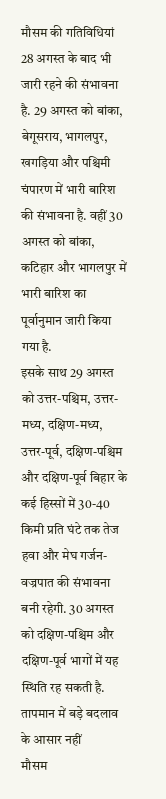मौसम की गतिविधियां 28 अगस्त के बाद भी जारी रहने की संभावना है. 29 अगस्त को बांका, बेगूसराय, भागलपुर, खगड़िया और पश्चिमी चंपारण में भारी बारिश की संभावना है. वहीं 30 अगस्त को बांका, कटिहार और भागलपुर में भारी बारिश का पूर्वानुमान जारी किया गया है.
इसके साथ 29 अगस्त को उत्तर-पश्चिम, उत्तर-मध्य, दक्षिण-मध्य, उत्तर-पूर्व, दक्षिण-पश्चिम और दक्षिण-पूर्व बिहार के कई हिस्सों में 30-40 किमी प्रति घंटे तक तेज हवा और मेघ गर्जन-वज्रपात की संभावना बनी रहेगी. 30 अगस्त को दक्षिण-पश्चिम और दक्षिण-पूर्व भागों में यह स्थिति रह सकती है.
तापमान में बड़े बदलाव के आसार नहीं
मौसम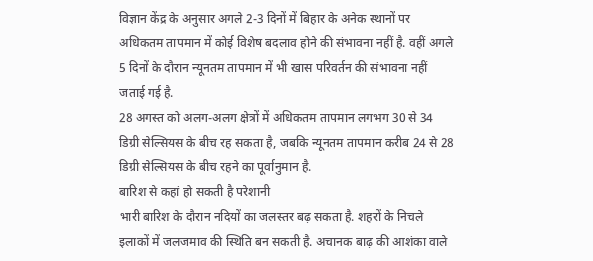विज्ञान केंद्र के अनुसार अगले 2-3 दिनों में बिहार के अनेक स्थानों पर अधिकतम तापमान में कोई विशेष बदलाव होने की संभावना नहीं है. वहीं अगले 5 दिनों के दौरान न्यूनतम तापमान में भी खास परिवर्तन की संभावना नहीं जताई गई है.
28 अगस्त को अलग-अलग क्षेत्रों में अधिकतम तापमान लगभग 30 से 34 डिग्री सेल्सियस के बीच रह सकता है, जबकि न्यूनतम तापमान करीब 24 से 28 डिग्री सेल्सियस के बीच रहने का पूर्वानुमान है.
बारिश से कहां हो सकती है परेशानी
भारी बारिश के दौरान नदियों का जलस्तर बढ़ सकता है. शहरों के निचले इलाकों में जलजमाव की स्थिति बन सकती है. अचानक बाढ़ की आशंका वाले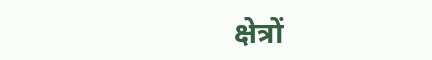क्षेत्रों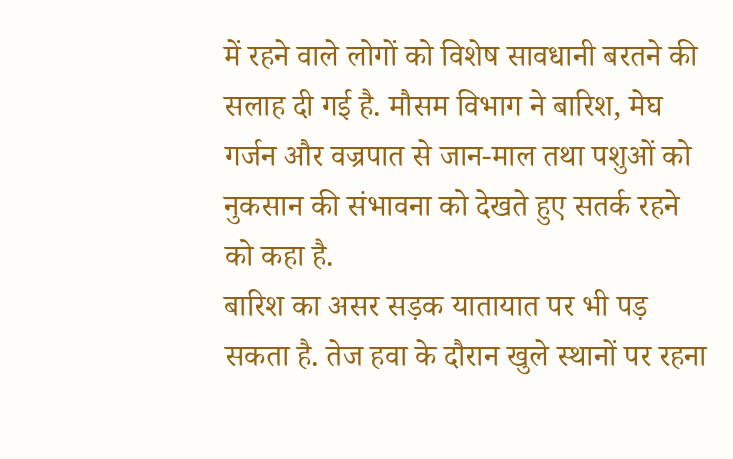में रहने वाले लोगों को विशेष सावधानी बरतने की सलाह दी गई है. मौसम विभाग ने बारिश, मेघ गर्जन और वज्रपात से जान-माल तथा पशुओं को नुकसान की संभावना को देखते हुए सतर्क रहने को कहा है.
बारिश का असर सड़क यातायात पर भी पड़ सकता है. तेज हवा के दौरान खुले स्थानों पर रहना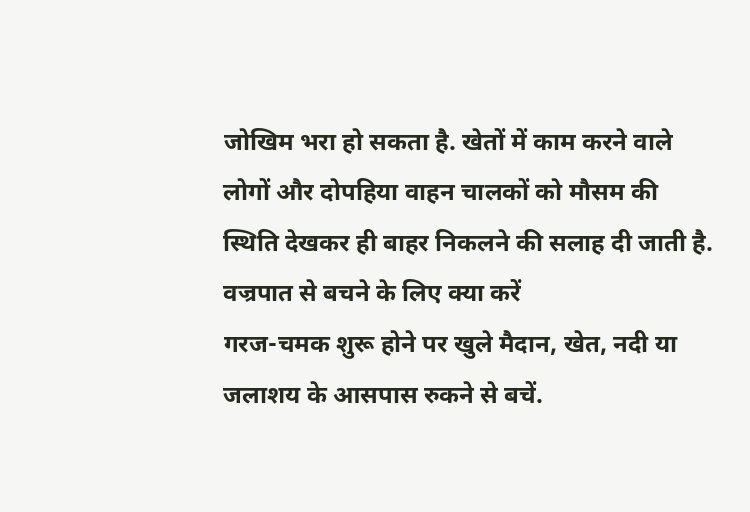जोखिम भरा हो सकता है. खेतों में काम करने वाले लोगों और दोपहिया वाहन चालकों को मौसम की स्थिति देखकर ही बाहर निकलने की सलाह दी जाती है.
वज्रपात से बचने के लिए क्या करें
गरज-चमक शुरू होने पर खुले मैदान, खेत, नदी या जलाशय के आसपास रुकने से बचें.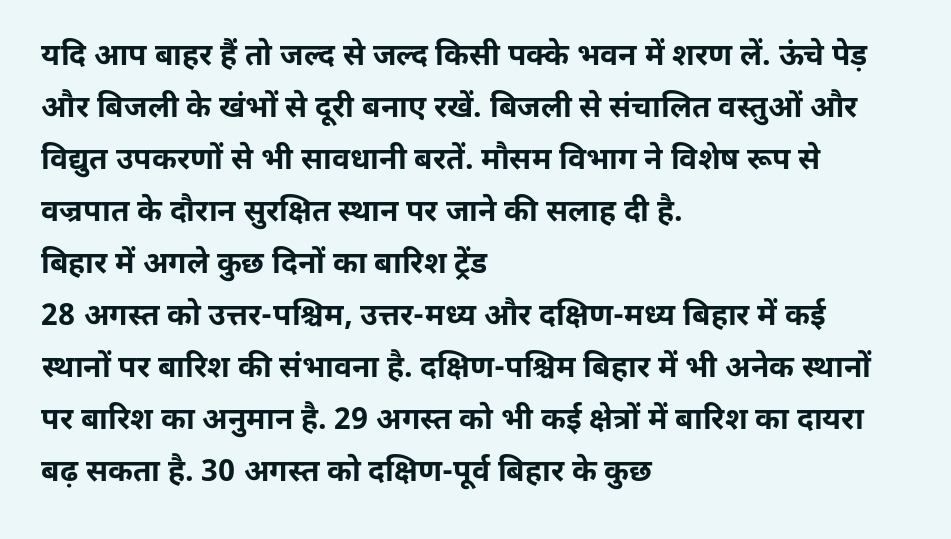यदि आप बाहर हैं तो जल्द से जल्द किसी पक्के भवन में शरण लें. ऊंचे पेड़ और बिजली के खंभों से दूरी बनाए रखें. बिजली से संचालित वस्तुओं और विद्युत उपकरणों से भी सावधानी बरतें. मौसम विभाग ने विशेष रूप से वज्रपात के दौरान सुरक्षित स्थान पर जाने की सलाह दी है.
बिहार में अगले कुछ दिनों का बारिश ट्रेंड
28 अगस्त को उत्तर-पश्चिम, उत्तर-मध्य और दक्षिण-मध्य बिहार में कई स्थानों पर बारिश की संभावना है. दक्षिण-पश्चिम बिहार में भी अनेक स्थानों पर बारिश का अनुमान है. 29 अगस्त को भी कई क्षेत्रों में बारिश का दायरा बढ़ सकता है. 30 अगस्त को दक्षिण-पूर्व बिहार के कुछ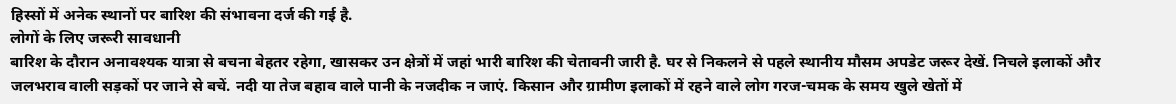हिस्सों में अनेक स्थानों पर बारिश की संभावना दर्ज की गई है.
लोगों के लिए जरूरी सावधानी
बारिश के दौरान अनावश्यक यात्रा से बचना बेहतर रहेगा, खासकर उन क्षेत्रों में जहां भारी बारिश की चेतावनी जारी है. घर से निकलने से पहले स्थानीय मौसम अपडेट जरूर देखें. निचले इलाकों और जलभराव वाली सड़कों पर जाने से बचें. नदी या तेज बहाव वाले पानी के नजदीक न जाएं. किसान और ग्रामीण इलाकों में रहने वाले लोग गरज-चमक के समय खुले खेतों में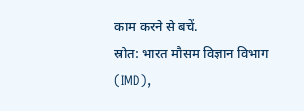काम करने से बचें.
स्रोत: भारत मौसम विज्ञान विभाग (IMD),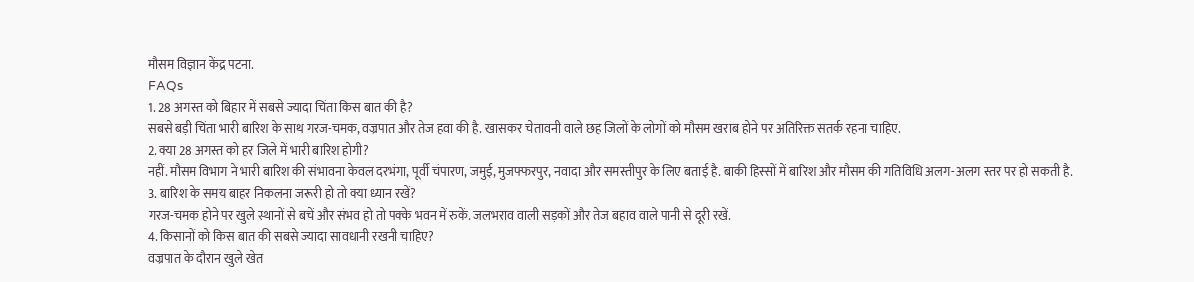मौसम विज्ञान केंद्र पटना.
FAQs
1. 28 अगस्त को बिहार में सबसे ज्यादा चिंता किस बात की है?
सबसे बड़ी चिंता भारी बारिश के साथ गरज-चमक, वज्रपात और तेज हवा की है. खासकर चेतावनी वाले छह जिलों के लोगों को मौसम खराब होने पर अतिरिक्त सतर्क रहना चाहिए.
2. क्या 28 अगस्त को हर जिले में भारी बारिश होगी?
नहीं. मौसम विभाग ने भारी बारिश की संभावना केवल दरभंगा, पूर्वी चंपारण, जमुई, मुजफ्फरपुर, नवादा और समस्तीपुर के लिए बताई है. बाकी हिस्सों में बारिश और मौसम की गतिविधि अलग-अलग स्तर पर हो सकती है.
3. बारिश के समय बाहर निकलना जरूरी हो तो क्या ध्यान रखें?
गरज-चमक होने पर खुले स्थानों से बचें और संभव हो तो पक्के भवन में रुकें. जलभराव वाली सड़कों और तेज बहाव वाले पानी से दूरी रखें.
4. किसानों को किस बात की सबसे ज्यादा सावधानी रखनी चाहिए?
वज्रपात के दौरान खुले खेत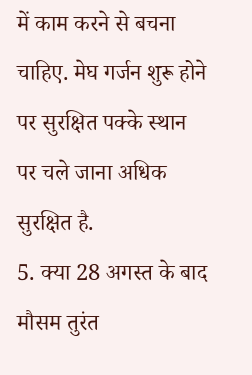में काम करने से बचना चाहिए. मेघ गर्जन शुरू होने पर सुरक्षित पक्के स्थान पर चले जाना अधिक सुरक्षित है.
5. क्या 28 अगस्त के बाद मौसम तुरंत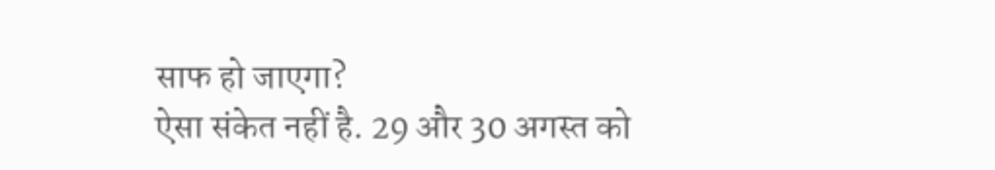साफ हो जाएगा?
ऐसा संकेत नहीं है. 29 और 30 अगस्त को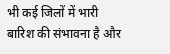भी कई जिलों में भारी बारिश की संभावना है और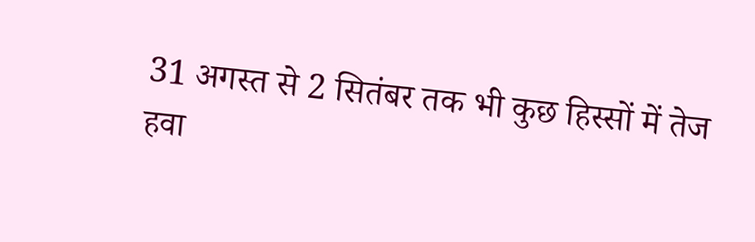31 अगस्त से 2 सितंबर तक भी कुछ हिस्सों में तेज हवा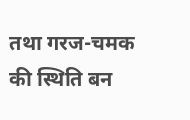तथा गरज-चमक की स्थिति बन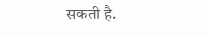सकती है.